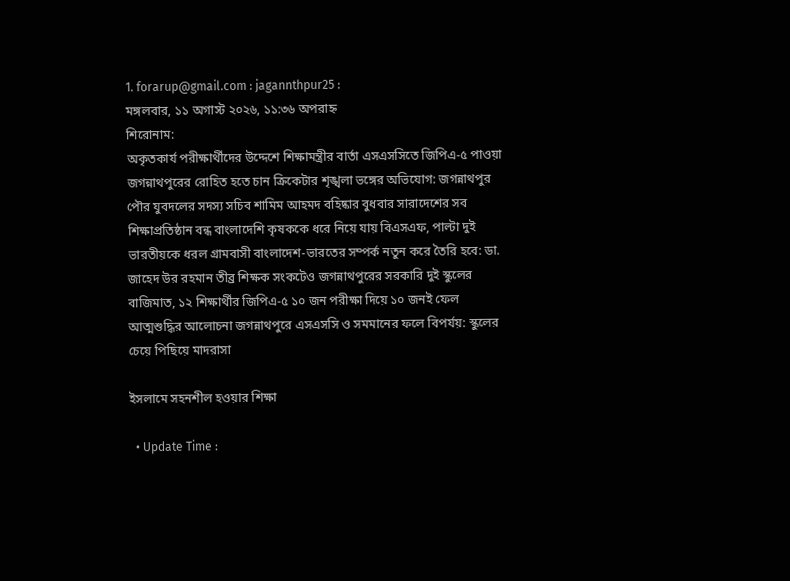1. forarup@gmail.com : jagannthpur25 :
মঙ্গলবার, ১১ অগাস্ট ২০২৬, ১১:৩৬ অপরাহ্ন
শিরোনাম:
অকৃতকার্য পরীক্ষার্থীদের উদ্দেশে শিক্ষামন্ত্রীর বার্তা এসএসসিতে জিপিএ-৫ পাওয়া জগন্নাথপুরের রোহিত হতে চান ক্রিকেটার শৃঙ্খলা ভঙ্গের অভিযোগ: জগন্নাথপুর পৌর যুবদলের সদস্য সচিব শামিম আহমদ বহিষ্কার বুধবার সারাদেশের সব শিক্ষাপ্রতিষ্ঠান বন্ধ বাংলাদেশি কৃষককে ধরে নিয়ে যায় বিএসএফ, পাল্টা দুই ভারতীয়কে ধরল গ্রামবাসী বাংলাদেশ-ভারতের সম্পর্ক নতুন করে তৈরি হবে: ডা. জাহেদ উর রহমান তীব্র শিক্ষক সংকটেও জগন্নাথপুরের সরকারি দুই স্কুলের বাজিমাত, ১২ শিক্ষার্থীর জিপিএ-৫ ১০ জন পরীক্ষা দিয়ে ১০ জনই ফেল আত্মশুদ্ধির আলোচনা জগন্নাথপুরে এসএসসি ও সমমানের ফলে বিপর্যয়: স্কুলের চেয়ে পিছিয়ে মাদরাসা

ইসলামে সহনশীল হওয়ার শিক্ষা

  • Update Time :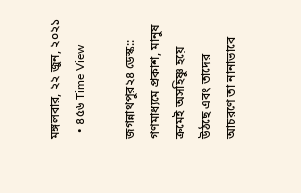মঙ্গলবার, ২২ জুন, ২০২১
  • ৪৫৬ Time View

জগন্নাথপুর২৪ ডেস্ক::
গণমাধ্যমে প্রকাশ, মানুষ ক্রমেই অসহিষ্ণু হয়ে উঠছে এবং তাদের আচরণে তা নানাভাবে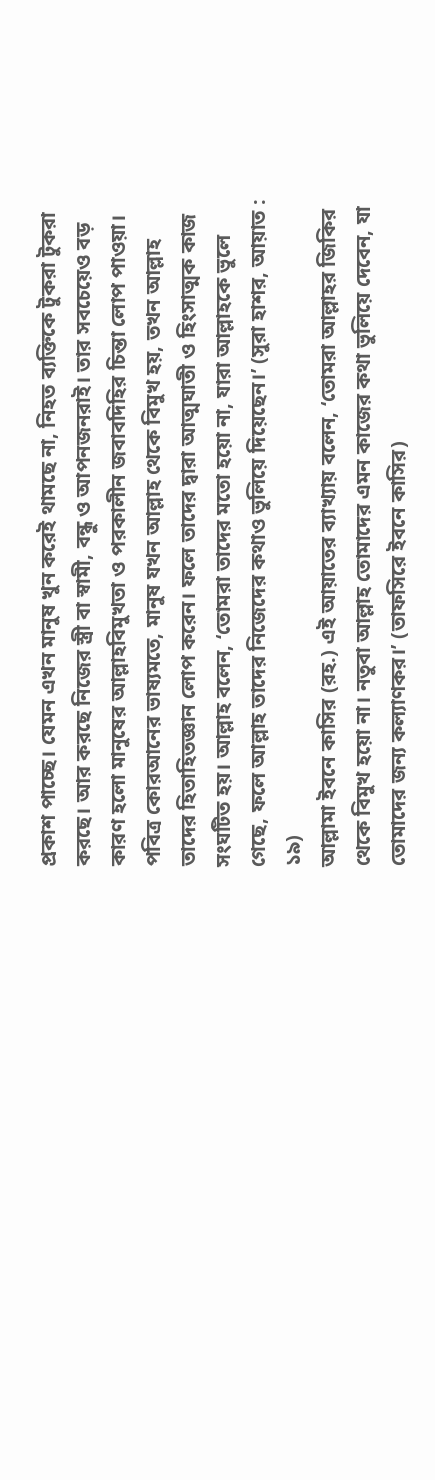প্রকাশ পাচ্ছে। যেমন এখন মানুষ খুন করেই থামছে না, নিহত ব্যক্তিকে টুকরা টুকরা করছে। আর করছে নিজের স্ত্রী বা স্বামী, বন্ধু ও আপনজনরাই। তার সবচেয়েও বড় কারণ হলো মানুষের আল্লাহবিমুখতা ও পরকালীন জবাবদিহির চিন্তা লোপ পাওয়া।
পবিত্র কোরআনের ভাষ্যমতে, মানুষ যখন আল্লাহ থেকে বিমুখ হয়, তখন আল্লাহ তাদের হিতাহিতজ্ঞান লোপ করেন। ফলে তাদের দ্বারা আত্মঘাতী ও হিংসাত্মক কাজ সংঘটিত হয়। আল্লাহ বলেন, ‘তোমরা তাদের মতো হয়ো না, যারা আল্লাহকে ভুলে গেছে, ফলে আল্লাহ তাদের নিজেদের কথাও ভুলিয়ে দিয়েছেন।’ (সুরা হাশর, আয়াত : ১৯)
আল্লামা ইবনে কাসির (রহ.) এই আয়াতের ব্যাখ্যায় বলেন, ‘তোমরা আল্লাহর জিকির থেকে বিমুখ হয়ো না। নতুবা আল্লাহ তোমাদের এমন কাজের কথা ভুলিয়ে দেবেন, যা তোমাদের জন্য কল্যাণকর।’ (তাফসিরে ইবনে কাসির)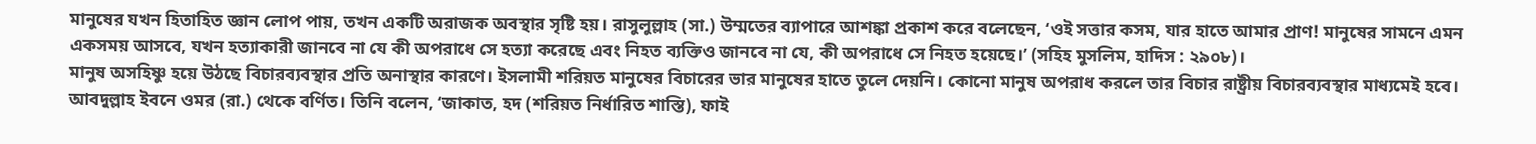মানুষের যখন হিতাহিত জ্ঞান লোপ পায়, তখন একটি অরাজক অবস্থার সৃষ্টি হয়। রাসুলুল্লাহ (সা.) উম্মতের ব্যাপারে আশঙ্কা প্রকাশ করে বলেছেন, ‘ওই সত্তার কসম, যার হাতে আমার প্রাণ! মানুষের সামনে এমন একসময় আসবে, যখন হত্যাকারী জানবে না যে কী অপরাধে সে হত্যা করেছে এবং নিহত ব্যক্তিও জানবে না যে, কী অপরাধে সে নিহত হয়েছে।’ (সহিহ মুসলিম, হাদিস : ২৯০৮)।
মানুষ অসহিষ্ণু হয়ে উঠছে বিচারব্যবস্থার প্রতি অনাস্থার কারণে। ইসলামী শরিয়ত মানুষের বিচারের ভার মানুষের হাতে তুলে দেয়নি। কোনো মানুষ অপরাধ করলে তার বিচার রাষ্ট্রীয় বিচারব্যবস্থার মাধ্যমেই হবে। আবদুল্লাহ ইবনে ওমর (রা.) থেকে বর্ণিত। তিনি বলেন, ‘জাকাত, হদ (শরিয়ত নির্ধারিত শাস্তি), ফাই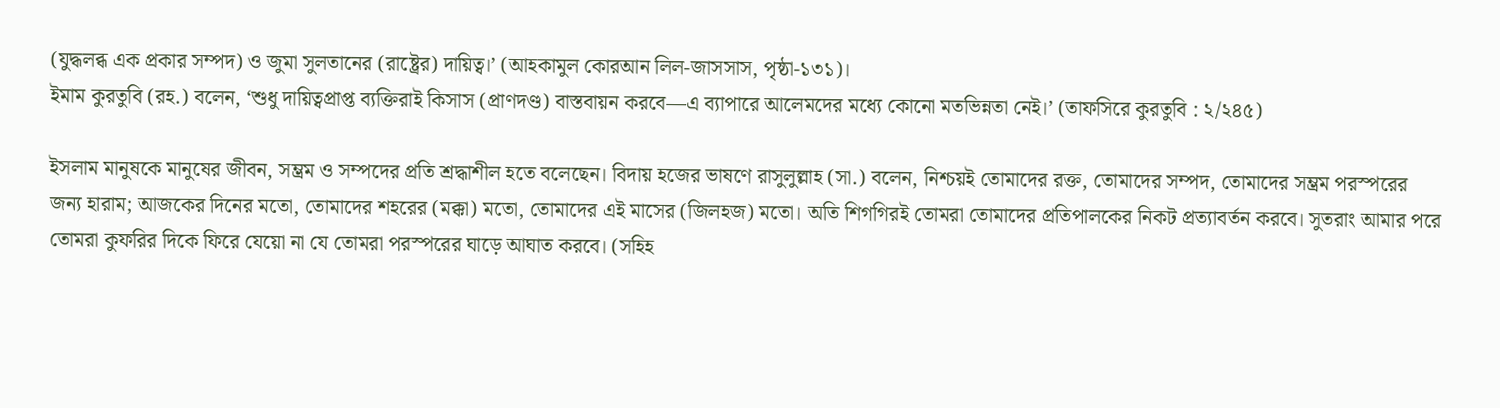(যুদ্ধলব্ধ এক প্রকার সম্পদ) ও জুমা সুলতানের (রাষ্ট্রের) দায়িত্ব।’ (আহকামুল কোরআন লিল-জাসসাস, পৃষ্ঠা-১৩১)।
ইমাম কুরতুবি (রহ.) বলেন, ‘শুধু দায়িত্বপ্রাপ্ত ব্যক্তিরাই কিসাস (প্রাণদণ্ড) বাস্তবায়ন করবে—এ ব্যাপারে আলেমদের মধ্যে কোনো মতভিন্নতা নেই।’ (তাফসিরে কুরতুবি : ২/২৪৫)

ইসলাম মানুষকে মানুষের জীবন, সম্ভ্রম ও সম্পদের প্রতি শ্রদ্ধাশীল হতে বলেছেন। বিদায় হজের ভাষণে রাসুলুল্লাহ (সা.) বলেন, নিশ্চয়ই তোমাদের রক্ত, তোমাদের সম্পদ, তোমাদের সম্ভ্রম পরস্পরের জন্য হারাম; আজকের দিনের মতো, তোমাদের শহরের (মক্কা) মতো, তোমাদের এই মাসের (জিলহজ) মতো। অতি শিগগিরই তোমরা তোমাদের প্রতিপালকের নিকট প্রত্যাবর্তন করবে। সুতরাং আমার পরে তোমরা কুফরির দিকে ফিরে যেয়ো না যে তোমরা পরস্পরের ঘাড়ে আঘাত করবে। (সহিহ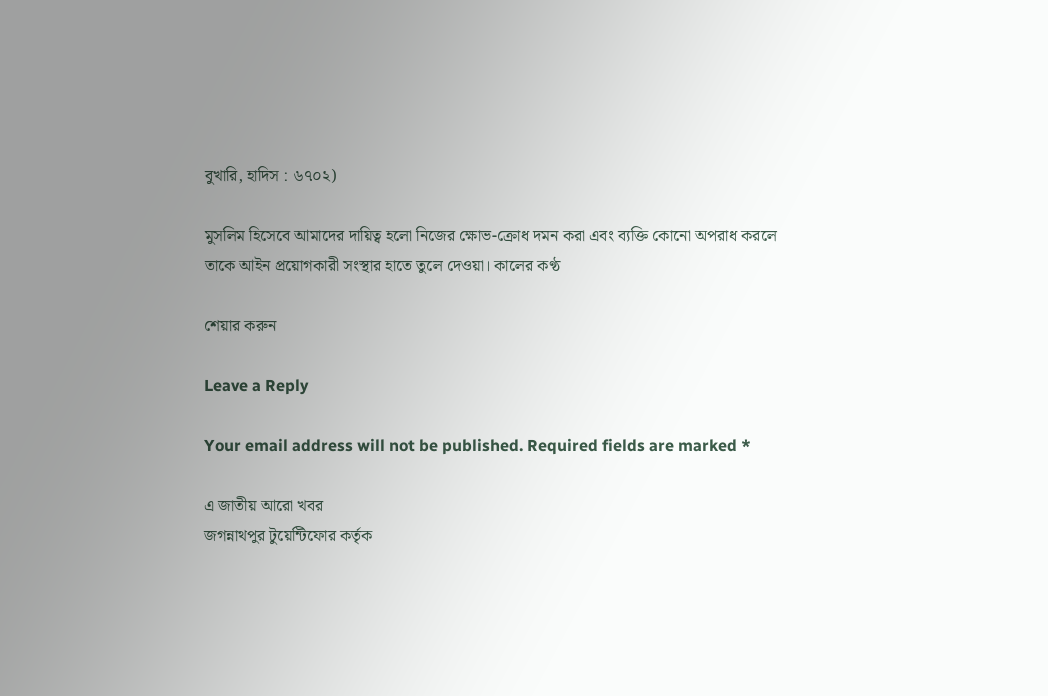বুখারি, হাদিস : ৬৭০২)

মুসলিম হিসেবে আমাদের দায়িত্ব হলো নিজের ক্ষোভ-ক্রোধ দমন করা এবং ব্যক্তি কোনো অপরাধ করলে তাকে আইন প্রয়োগকারী সংস্থার হাতে তুলে দেওয়া। কালের কণ্ঠ

শেয়ার করুন

Leave a Reply

Your email address will not be published. Required fields are marked *

এ জাতীয় আরো খবর
জগন্নাথপুর টুয়েন্টিফোর কর্তৃক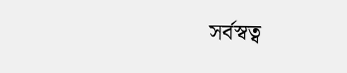সর্বস্বত্ব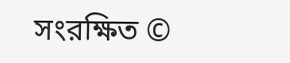সংরক্ষিত ©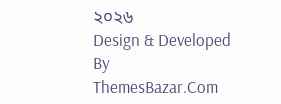২০২৬
Design & Developed By ThemesBazar.Com